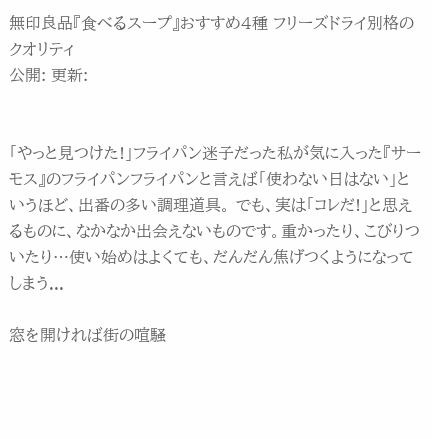無印良品『食べるスープ』おすすめ4種 フリーズドライ別格のクオリティ
公開: 更新:


「やっと見つけた!」フライパン迷子だった私が気に入った『サーモス』のフライパンフライパンと言えば「使わない日はない」というほど、出番の多い調理道具。 でも、実は「コレだ!」と思えるものに、なかなか出会えないものです。重かったり、こびりついたり…使い始めはよくても、だんだん焦げつくようになってしまう...

窓を開ければ街の喧騒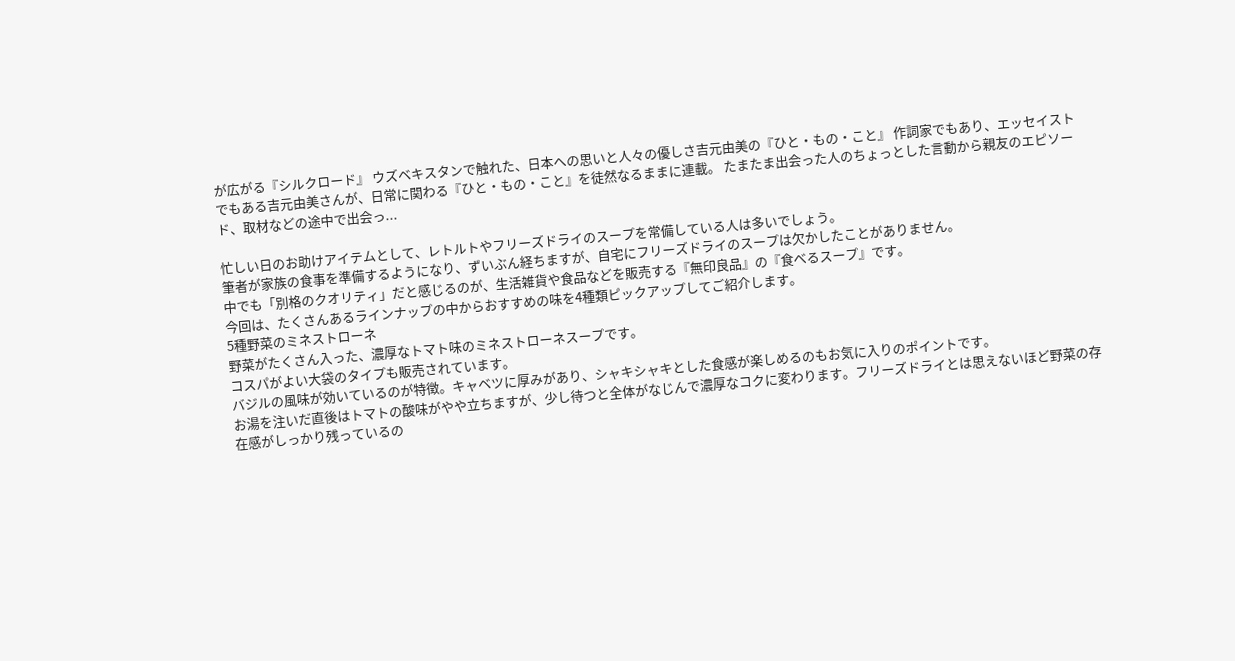が広がる『シルクロード』 ウズベキスタンで触れた、日本への思いと人々の優しさ吉元由美の『ひと・もの・こと』 作詞家でもあり、エッセイストでもある吉元由美さんが、日常に関わる『ひと・もの・こと』を徒然なるままに連載。 たまたま出会った人のちょっとした言動から親友のエピソード、取材などの途中で出会っ...

忙しい日のお助けアイテムとして、レトルトやフリーズドライのスープを常備している人は多いでしょう。
筆者が家族の食事を準備するようになり、ずいぶん経ちますが、自宅にフリーズドライのスープは欠かしたことがありません。
中でも「別格のクオリティ」だと感じるのが、生活雑貨や食品などを販売する『無印良品』の『食べるスープ』です。
今回は、たくさんあるラインナップの中からおすすめの味を4種類ピックアップしてご紹介します。
5種野菜のミネストローネ
野菜がたくさん入った、濃厚なトマト味のミネストローネスープです。
コスパがよい大袋のタイプも販売されています。
バジルの風味が効いているのが特徴。キャベツに厚みがあり、シャキシャキとした食感が楽しめるのもお気に入りのポイントです。
お湯を注いだ直後はトマトの酸味がやや立ちますが、少し待つと全体がなじんで濃厚なコクに変わります。フリーズドライとは思えないほど野菜の存在感がしっかり残っているの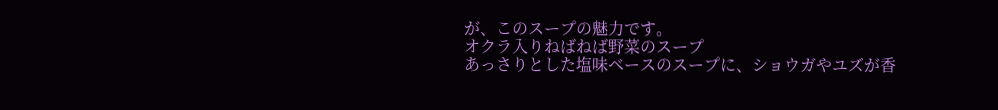が、このスープの魅力です。
オクラ入りねばねば野菜のスープ
あっさりとした塩味ベースのスープに、ショウガやユズが香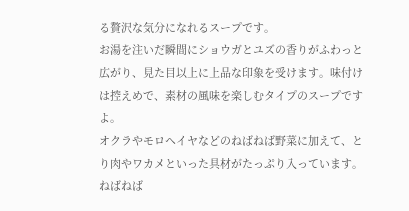る贅沢な気分になれるスープです。
お湯を注いだ瞬間にショウガとユズの香りがふわっと広がり、見た目以上に上品な印象を受けます。味付けは控えめで、素材の風味を楽しむタイプのスープですよ。
オクラやモロヘイヤなどのねばねば野菜に加えて、とり肉やワカメといった具材がたっぷり入っています。
ねばねば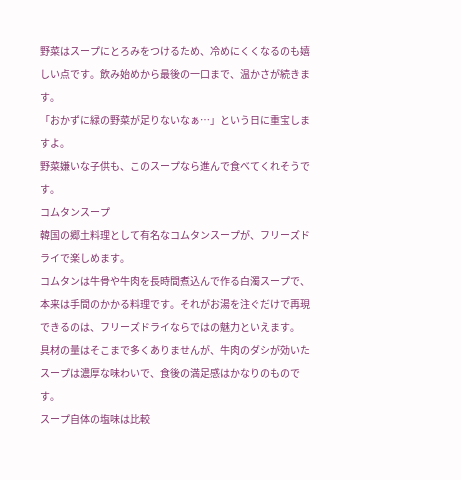野菜はスープにとろみをつけるため、冷めにくくなるのも嬉しい点です。飲み始めから最後の一口まで、温かさが続きます。
「おかずに緑の野菜が足りないなぁ…」という日に重宝しますよ。
野菜嫌いな子供も、このスープなら進んで食べてくれそうです。
コムタンスープ
韓国の郷土料理として有名なコムタンスープが、フリーズドライで楽しめます。
コムタンは牛骨や牛肉を長時間煮込んで作る白濁スープで、本来は手間のかかる料理です。それがお湯を注ぐだけで再現できるのは、フリーズドライならではの魅力といえます。
具材の量はそこまで多くありませんが、牛肉のダシが効いたスープは濃厚な味わいで、食後の満足感はかなりのものです。
スープ自体の塩味は比較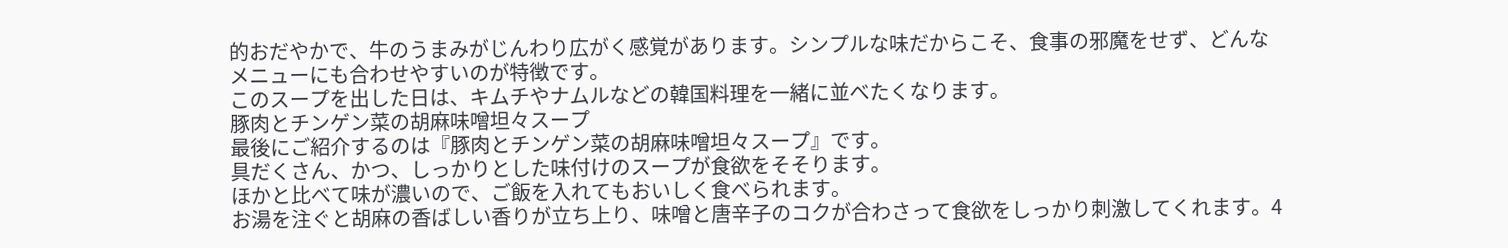的おだやかで、牛のうまみがじんわり広がく感覚があります。シンプルな味だからこそ、食事の邪魔をせず、どんなメニューにも合わせやすいのが特徴です。
このスープを出した日は、キムチやナムルなどの韓国料理を一緒に並べたくなります。
豚肉とチンゲン菜の胡麻味噌坦々スープ
最後にご紹介するのは『豚肉とチンゲン菜の胡麻味噌坦々スープ』です。
具だくさん、かつ、しっかりとした味付けのスープが食欲をそそります。
ほかと比べて味が濃いので、ご飯を入れてもおいしく食べられます。
お湯を注ぐと胡麻の香ばしい香りが立ち上り、味噌と唐辛子のコクが合わさって食欲をしっかり刺激してくれます。4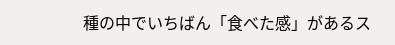種の中でいちばん「食べた感」があるス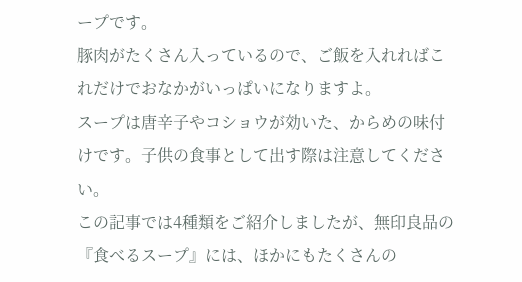ープです。
豚肉がたくさん入っているので、ご飯を入れればこれだけでおなかがいっぱいになりますよ。
スープは唐辛子やコショウが効いた、からめの味付けです。子供の食事として出す際は注意してください。
この記事では4種類をご紹介しましたが、無印良品の『食べるスープ』には、ほかにもたくさんの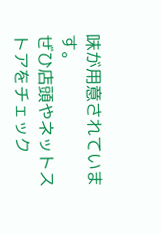味が用意されています。
ぜひ店頭やネットストアをチェック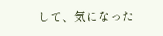して、気になった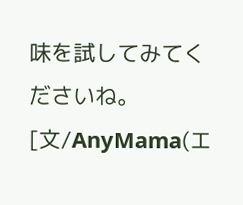味を試してみてくださいね。
[文/AnyMama(エ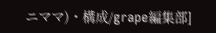ニママ)・構成/grape編集部]